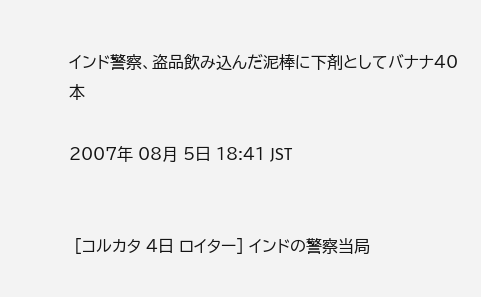インド警察、盗品飲み込んだ泥棒に下剤としてバナナ40本

2007年 08月 5日 18:41 JST


 [コルカタ 4日 ロイター] インドの警察当局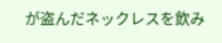が盗んだネックレスを飲み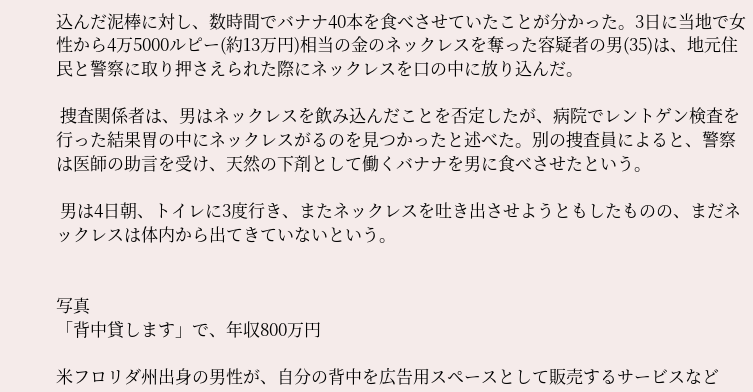込んだ泥棒に対し、数時間でバナナ40本を食べさせていたことが分かった。3日に当地で女性から4万5000ルピー(約13万円)相当の金のネックレスを奪った容疑者の男(35)は、地元住民と警察に取り押さえられた際にネックレスを口の中に放り込んだ。

 捜査関係者は、男はネックレスを飲み込んだことを否定したが、病院でレントゲン検査を行った結果胃の中にネックレスがるのを見つかったと述べた。別の捜査員によると、警察は医師の助言を受け、天然の下剤として働くバナナを男に食べさせたという。

 男は4日朝、トイレに3度行き、またネックレスを吐き出させようともしたものの、まだネックレスは体内から出てきていないという。


写真
「背中貸します」で、年収800万円

米フロリダ州出身の男性が、自分の背中を広告用スペースとして販売するサービスなど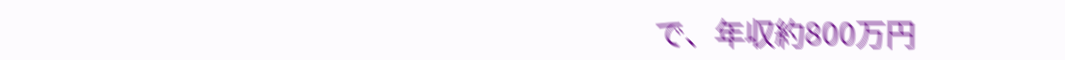で、年収約800万円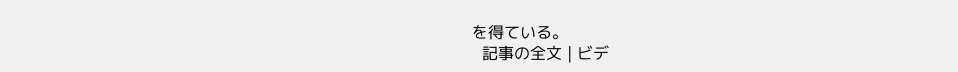を得ている。
  記事の全文 | ビデ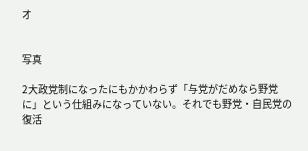オ


写真

2大政党制になったにもかかわらず「与党がだめなら野党に」という仕組みになっていない。それでも野党・自民党の復活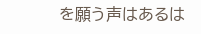を願う声はあるは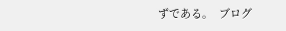ずである。  ブログ